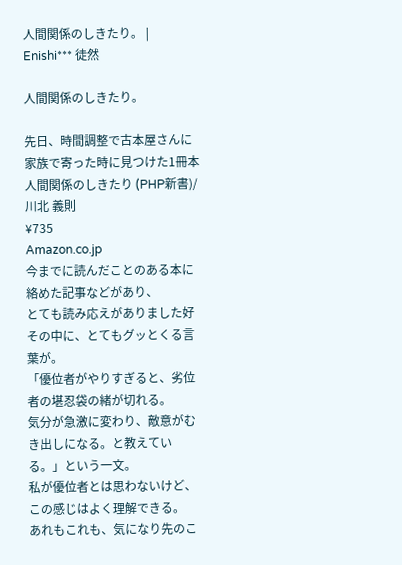人間関係のしきたり。 | Enishi*** 徒然

人間関係のしきたり。

先日、時間調整で古本屋さんに家族で寄った時に見つけた1冊本
人間関係のしきたり (PHP新書)/川北 義則
¥735
Amazon.co.jp
今までに読んだことのある本に絡めた記事などがあり、
とても読み応えがありました好
その中に、とてもグッとくる言葉が。
「優位者がやりすぎると、劣位者の堪忍袋の緒が切れる。
気分が急激に変わり、敵意がむき出しになる。と教えている。」という一文。
私が優位者とは思わないけど、この感じはよく理解できる。
あれもこれも、気になり先のこ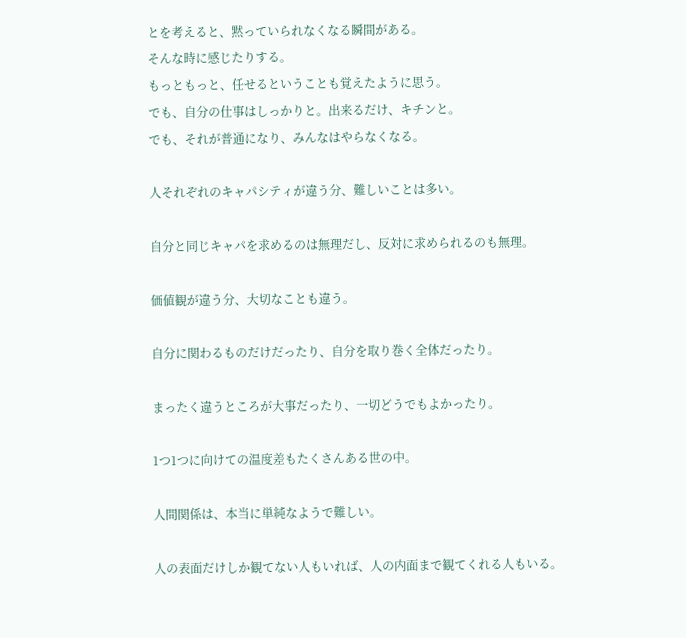とを考えると、黙っていられなくなる瞬間がある。
そんな時に感じたりする。
もっともっと、任せるということも覚えたように思う。
でも、自分の仕事はしっかりと。出来るだけ、キチンと。
でも、それが普通になり、みんなはやらなくなる。

人それぞれのキャパシティが違う分、難しいことは多い。

自分と同じキャパを求めるのは無理だし、反対に求められるのも無理。

価値観が違う分、大切なことも違う。

自分に関わるものだけだったり、自分を取り巻く全体だったり。

まったく違うところが大事だったり、一切どうでもよかったり。

1つ1つに向けての温度差もたくさんある世の中。

人間関係は、本当に単純なようで難しい。

人の表面だけしか観てない人もいれば、人の内面まで観てくれる人もいる。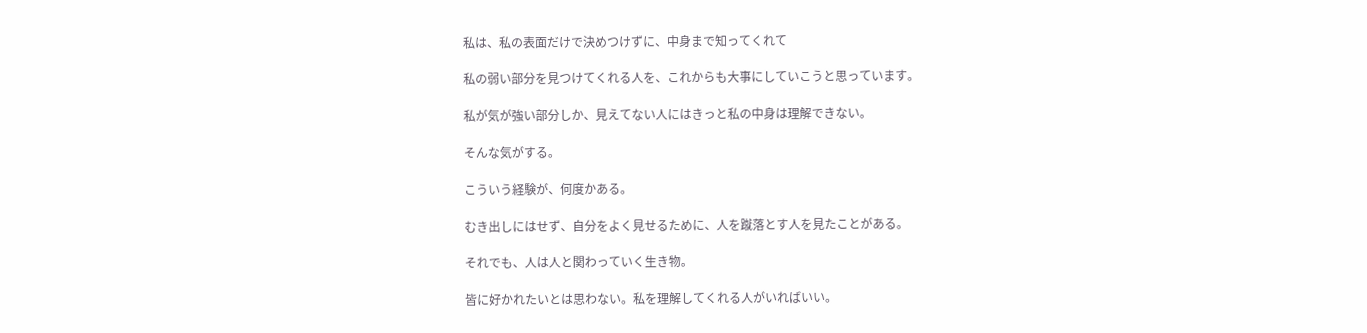私は、私の表面だけで決めつけずに、中身まで知ってくれて

私の弱い部分を見つけてくれる人を、これからも大事にしていこうと思っています。

私が気が強い部分しか、見えてない人にはきっと私の中身は理解できない。

そんな気がする。

こういう経験が、何度かある。

むき出しにはせず、自分をよく見せるために、人を蹴落とす人を見たことがある。

それでも、人は人と関わっていく生き物。

皆に好かれたいとは思わない。私を理解してくれる人がいればいい。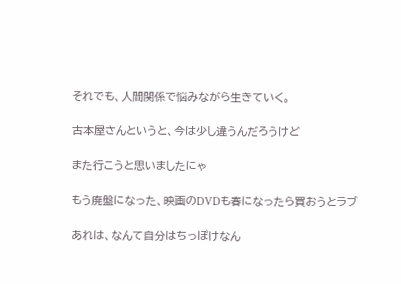それでも、人間関係で悩みながら生きていく。

古本屋さんというと、今は少し違うんだろうけど

また行こうと思いましたにゃ

もう廃盤になった、映画のDVDも春になったら買おうとラブ

あれは、なんて自分はちっぽけなん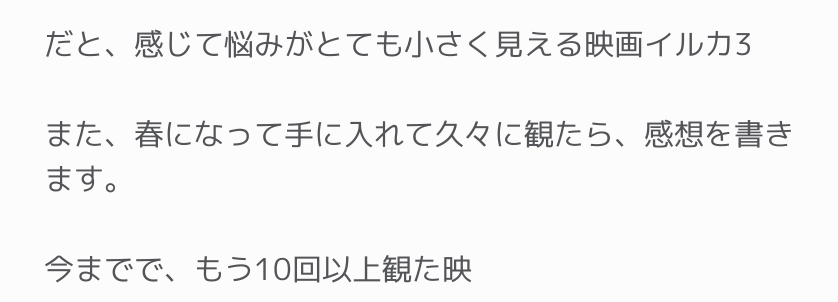だと、感じて悩みがとても小さく見える映画イルカ3

また、春になって手に入れて久々に観たら、感想を書きます。

今までで、もう10回以上観た映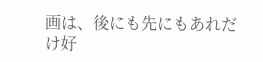画は、後にも先にもあれだけ好